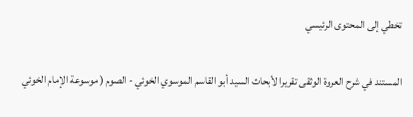تخطي إلى المحتوى الرئيسي

المستند في شرح العروة الوثقى تقريرا لأبحاث السيد أبو القاسم الموسوي الخوئي - الصوم ( موسوعة الإمام الخوئي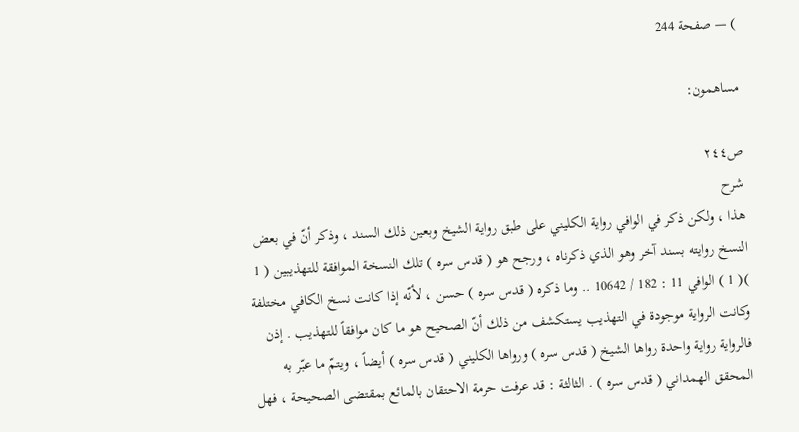) — صفحة 244

مساهمون:

ص٢٤٤
شرح
هذا ، ولكن ذكر في الوافي رواية الكليني على طبق رواية الشيخ وبعين ذلك السند ، وذكر أنّ في بعض النسخ روايته بسند آخر وهو الذي ذكرناه ، ورجح هو ( قدس سره ) تلك النسخة الموافقة للتهذيبين ( 1 )( 1 ) الوافي 11 : 182 / 10642 .. وما ذكره ( قدس سره ) حسن ، لأنّه إذا كانت نسخ الكافي مختلفة وكانت الرواية موجودة في التهذيب يستكشف من ذلك أنّ الصحيح هو ما كان موافقاً للتهذيب . إذن فالرواية رواية واحدة رواها الشيخ ( قدس سره ) ورواها الكليني ( قدس سره ) أيضاً ، ويتمّ ما عبّر به المحقق الهمداني ( قدس سره ) . الثالثة : قد عرفت حرمة الاحتقان بالمائع بمقتضى الصحيحة ، فهل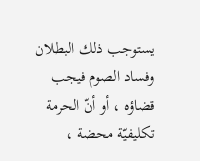يستوجب ذلك البطلان وفساد الصوم فيجب قضاؤه ، أو أنّ الحرمة تكليفيّة محضة ،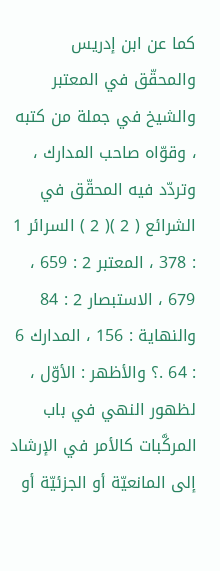كما عن ابن إدريس والمحقّق في المعتبر والشيخ في جملة من كتبه ، وقوّاه صاحب المدارك ، وتردّد فيه المحقّق في الشرائع ( 2 )( 2 ) السرائر 1 : 378 ، المعتبر 2 : 659 ، 679 ، الاستبصار 2 : 84 والنهاية : 156 ، المدارك 6 : 64 .؟ والأظهر : الأوّل ، لظهور النهي في باب المركَّبات كالأمر في الإرشاد إلى المانعيّة أو الجزئيّة أو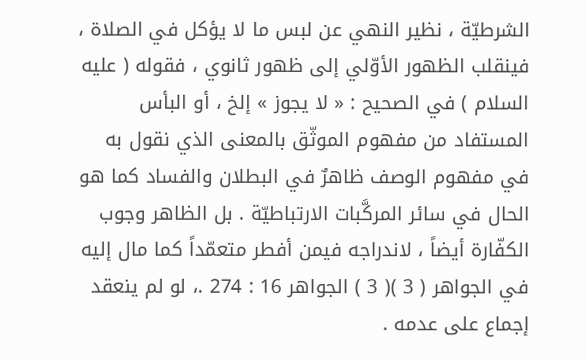الشرطيّة ، نظير النهي عن لبس ما لا يؤكل في الصلاة ، فينقلب الظهور الأوّلي إلى ظهور ثانوي ، فقوله ( عليه السلام ) في الصحيح : « لا يجوز » إلخ ، أو البأس المستفاد من مفهوم الموثّق بالمعنى الذي نقول به في مفهوم الوصف ظاهرٌ في البطلان والفساد كما هو الحال في سائر المركَّبات الارتباطيّة . بل الظاهر وجوب الكفّارة أيضاً ، لاندراجه فيمن أفطر متعمّداً كما مال إليه في الجواهر ( 3 )( 3 ) الجواهر 16 : 274 .، لو لم ينعقد إجماع على عدمه .